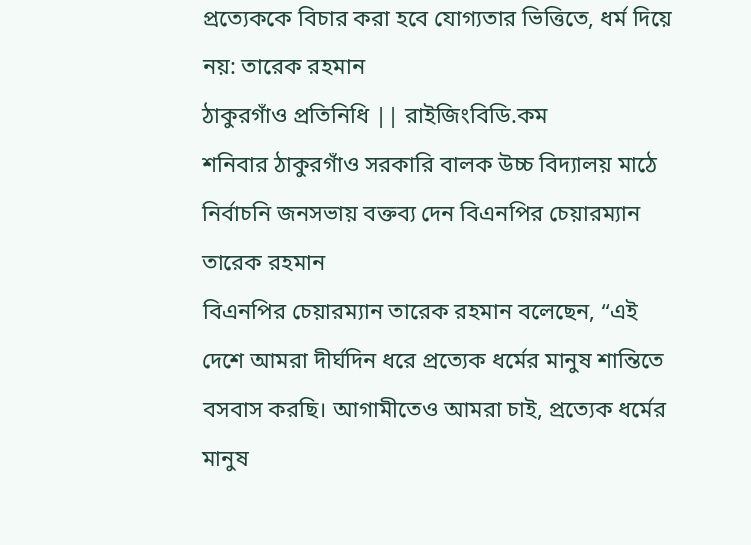প্রত্যেককে বিচার করা হবে যোগ্যতার ভিত্তিতে, ধর্ম দিয়ে নয়: তারেক রহমান
ঠাকুরগাঁও প্রতিনিধি || রাইজিংবিডি.কম
শনিবার ঠাকুরগাঁও সরকারি বালক উচ্চ বিদ্যালয় মাঠে নির্বাচনি জনসভায় বক্তব্য দেন বিএনপির চেয়ারম্যান তারেক রহমান
বিএনপির চেয়ারম্যান তারেক রহমান বলেছেন, “এই দেশে আমরা দীর্ঘদিন ধরে প্রত্যেক ধর্মের মানুষ শান্তিতে বসবাস করছি। আগামীতেও আমরা চাই, প্রত্যেক ধর্মের মানুষ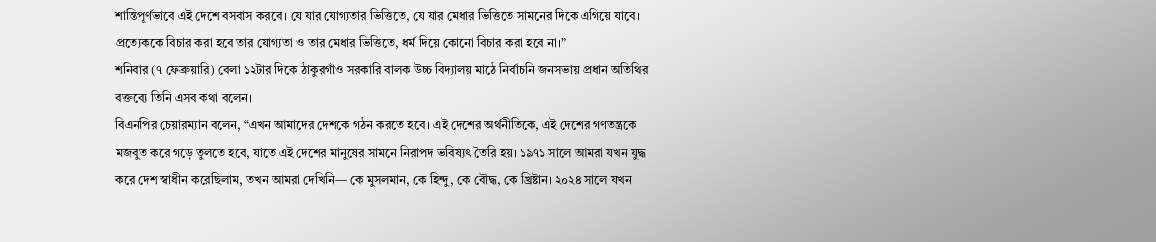শান্তিপূর্ণভাবে এই দেশে বসবাস করবে। যে যার যোগ্যতার ভিত্তিতে, যে যার মেধার ভিত্তিতে সামনের দিকে এগিয়ে যাবে। প্রত্যেককে বিচার করা হবে তার যোগ্যতা ও তার মেধার ভিত্তিতে, ধর্ম দিয়ে কোনো বিচার করা হবে না।”
শনিবার (৭ ফেব্রুয়ারি) বেলা ১২টার দিকে ঠাকুরগাঁও সরকারি বালক উচ্চ বিদ্যালয় মাঠে নির্বাচনি জনসভায় প্রধান অতিথির বক্তব্যে তিনি এসব কথা বলেন।
বিএনপির চেয়ারম্যান বলেন, “এখন আমাদের দেশকে গঠন করতে হবে। এই দেশের অর্থনীতিকে, এই দেশের গণতন্ত্রকে মজবুত করে গড়ে তুলতে হবে, যাতে এই দেশের মানুষের সামনে নিরাপদ ভবিষ্যৎ তৈরি হয়। ১৯৭১ সালে আমরা যখন যুদ্ধ করে দেশ স্বাধীন করেছিলাম, তখন আমরা দেখিনি— কে মুসলমান, কে হিন্দু, কে বৌদ্ধ, কে খ্রিষ্টান। ২০২৪ সালে যখন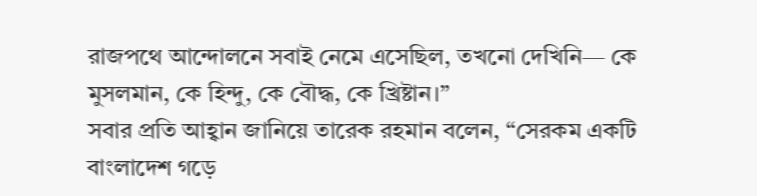রাজপথে আন্দোলনে সবাই নেমে এসেছিল, তখনো দেখিনি— কে মুসলমান, কে হিন্দু, কে বৌদ্ধ, কে খ্রিষ্টান।”
সবার প্রতি আহ্বান জানিয়ে তারেক রহমান বলেন, “সেরকম একটি বাংলাদেশ গড়ে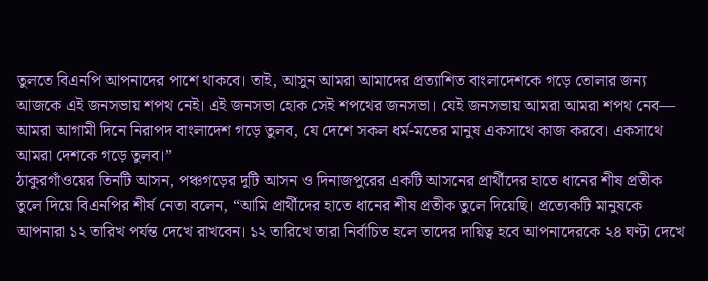তুলতে বিএনপি আপনাদের পাশে থাকবে। তাই, আসুন আমরা আমাদের প্রত্যাশিত বাংলাদেশকে গড়ে তোলার জন্য আজকে এই জনসভায় শপথ নেই। এই জনসভা হোক সেই শপথের জনসভা। যেই জনসভায় আমরা আমরা শপথ নেব— আমরা আগামী দিনে নিরাপদ বাংলাদেশ গড়ে তুলব, যে দেশে সকল ধর্ম-মতের মানুষ একসাথে কাজ করবে। একসাথে আমরা দেশকে গড়ে তুলব।”
ঠাকুরগাঁওয়ের তিনটি আসন, পঞ্চগড়ের দুটি আসন ও দিনাজপুরের একটি আসনের প্রার্থীদের হাতে ধানের শীষ প্রতীক তুলে দিয়ে বিএনপির শীর্ষ নেতা বলেন, “আমি প্রার্থীদের হাতে ধানের শীষ প্রতীক তুলে দিয়েছি। প্রত্যেকটি মানুষকে আপনারা ১২ তারিখ পর্যন্ত দেখে রাখবেন। ১২ তারিখে তারা নির্বাচিত হলে তাদের দায়িত্ব হবে আপনাদেরকে ২৪ ঘণ্টা দেখে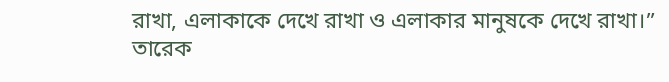রাখা, এলাকাকে দেখে রাখা ও এলাকার মানুষকে দেখে রাখা।”
তারেক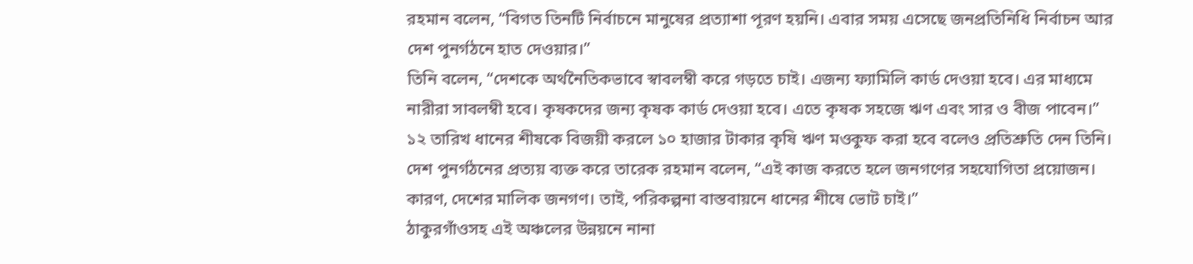রহমান বলেন, “বিগত তিনটি নির্বাচনে মানুষের প্রত্যাশা পূরণ হয়নি। এবার সময় এসেছে জনপ্রতিনিধি নির্বাচন আর দেশ পুনর্গঠনে হাত দেওয়ার।”
তিনি বলেন, “দেশকে অর্থনৈতিকভাবে স্বাবলম্বী করে গড়তে চাই। এজন্য ফ্যামিলি কার্ড দেওয়া হবে। এর মাধ্যমে নারীরা সাবলম্বী হবে। কৃষকদের জন্য কৃষক কার্ড দেওয়া হবে। এতে কৃষক সহজে ঋণ এবং সার ও বীজ পাবেন।”
১২ তারিখ ধানের শীষকে বিজয়ী করলে ১০ হাজার টাকার কৃষি ঋণ মওকুফ করা হবে বলেও প্রতিশ্রুতি দেন তিনি।
দেশ পুনর্গঠনের প্রত্যয় ব্যক্ত করে তারেক রহমান বলেন, “এই কাজ করতে হলে জনগণের সহযোগিতা প্রয়োজন। কারণ, দেশের মালিক জনগণ। তাই, পরিকল্পনা বাস্তবায়নে ধানের শীষে ভোট চাই।”
ঠাকুরগাঁওসহ এই অঞ্চলের উন্নয়নে নানা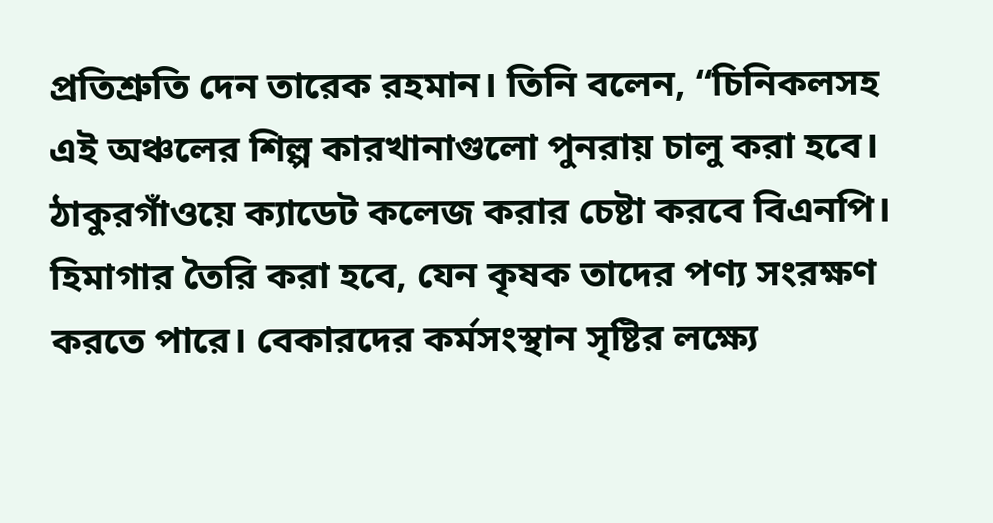প্রতিশ্রুতি দেন তারেক রহমান। তিনি বলেন, “চিনিকলসহ এই অঞ্চলের শিল্প কারখানাগুলো পুনরায় চালু করা হবে। ঠাকুরগাঁওয়ে ক্যাডেট কলেজ করার চেষ্টা করবে বিএনপি। হিমাগার তৈরি করা হবে, যেন কৃষক তাদের পণ্য সংরক্ষণ করতে পারে। বেকারদের কর্মসংস্থান সৃষ্টির লক্ষ্যে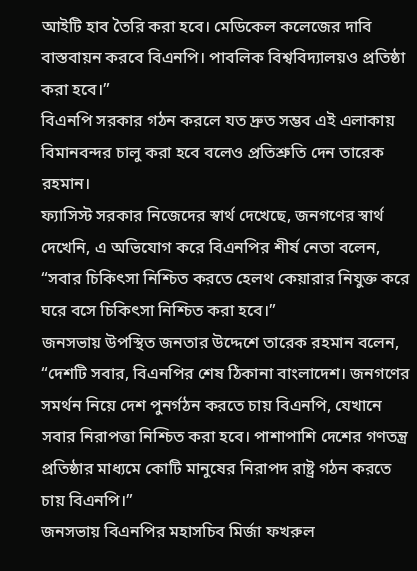আইটি হাব তৈরি করা হবে। মেডিকেল কলেজের দাবি বাস্তবায়ন করবে বিএনপি। পাবলিক বিশ্ববিদ্যালয়ও প্রতিষ্ঠা করা হবে।”
বিএনপি সরকার গঠন করলে যত দ্রুত সম্ভব এই এলাকায় বিমানবন্দর চালু করা হবে বলেও প্রতিশ্রুতি দেন তারেক রহমান।
ফ্যাসিস্ট সরকার নিজেদের স্বার্থ দেখেছে, জনগণের স্বার্থ দেখেনি, এ অভিযোগ করে বিএনপির শীর্ষ নেতা বলেন, “সবার চিকিৎসা নিশ্চিত করতে হেলথ কেয়ারার নিযুক্ত করে ঘরে বসে চিকিৎসা নিশ্চিত করা হবে।”
জনসভায় উপস্থিত জনতার উদ্দেশে তারেক রহমান বলেন, “দেশটি সবার, বিএনপির শেষ ঠিকানা বাংলাদেশ। জনগণের সমর্থন নিয়ে দেশ পুনর্গঠন করতে চায় বিএনপি, যেখানে সবার নিরাপত্তা নিশ্চিত করা হবে। পাশাপাশি দেশের গণতন্ত্র প্রতিষ্ঠার মাধ্যমে কোটি মানুষের নিরাপদ রাষ্ট্র গঠন করতে চায় বিএনপি।”
জনসভায় বিএনপির মহাসচিব মির্জা ফখরুল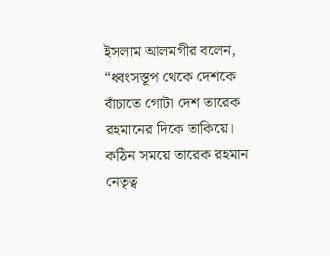ইসলাম আলমগীর বলেন, “ধ্বংসস্তূপ থেকে দেশকে বাঁচাতে গোটা দেশ তারেক রহমানের দিকে তাকিয়ে। কঠিন সময়ে তারেক রহমান নেতৃত্ব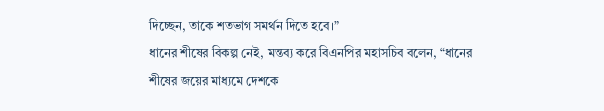দিচ্ছেন, তাকে শতভাগ সমর্থন দিতে হবে।”
ধানের শীষের বিকল্প নেই, মন্তব্য করে বিএনপির মহাসচিব বলেন, “ধানের শীষের জয়ের মাধ্যমে দেশকে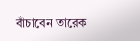বাঁচাবেন তারেক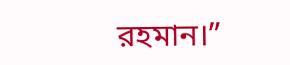রহমান।”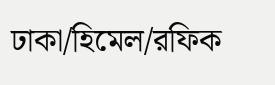ঢাকা/হিমেল/রফিক